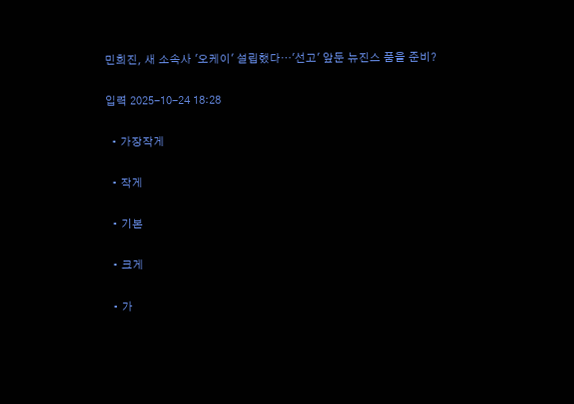민희진, 새 소속사 '오케이' 설립했다⋯'선고' 앞둔 뉴진스 품을 준비?

입력 2025-10-24 18:28

  • 가장작게

  • 작게

  • 기본

  • 크게

  • 가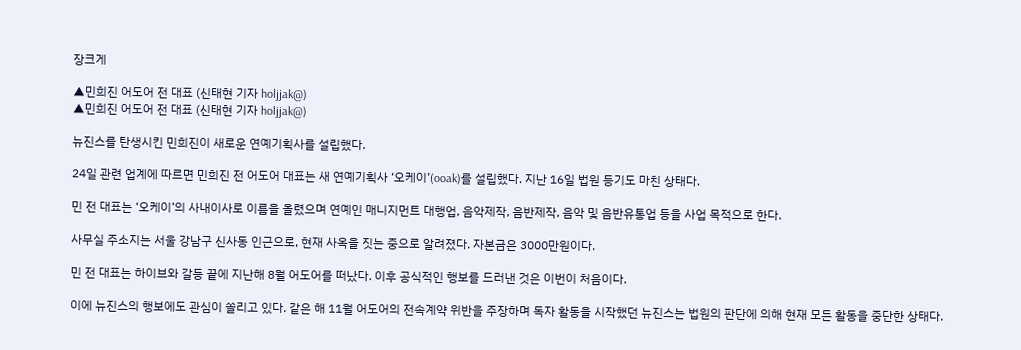장크게

▲민희진 어도어 전 대표 (신태현 기자 holjjak@)
▲민희진 어도어 전 대표 (신태현 기자 holjjak@)

뉴진스를 탄생시킨 민희진이 새로운 연예기획사를 설립했다.

24일 관련 업계에 따르면 민희진 전 어도어 대표는 새 연예기획사 ‘오케이’(ooak)를 설립했다. 지난 16일 법원 등기도 마친 상태다.

민 전 대표는 ‘오케이’의 사내이사로 이름을 올렸으며 연예인 매니지먼트 대행업, 음악제작, 음반제작, 음악 및 음반유통업 등을 사업 목적으로 한다.

사무실 주소지는 서울 강남구 신사동 인근으로, 현재 사옥을 짓는 중으로 알려졌다. 자본금은 3000만원이다.

민 전 대표는 하이브와 갈등 끝에 지난해 8월 어도어를 떠났다. 이후 공식적인 행보를 드러낸 것은 이번이 처음이다.

이에 뉴진스의 행보에도 관심이 쏠리고 있다. 같은 해 11월 어도어의 전속계약 위반을 주장하며 독자 활동을 시작했던 뉴진스는 법원의 판단에 의해 현재 모든 활동을 중단한 상태다.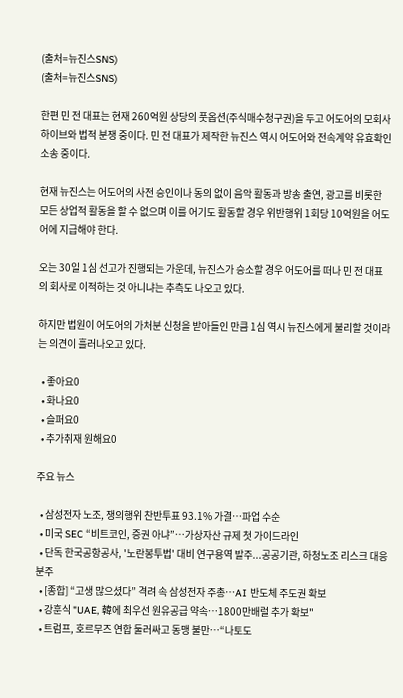(출처=뉴진스SNS)
(출처=뉴진스SNS)

한편 민 전 대표는 현재 260억원 상당의 풋옵션(주식매수청구권)을 두고 어도어의 모회사 하이브와 법적 분쟁 중이다. 민 전 대표가 제작한 뉴진스 역시 어도어와 전속계약 유효확인 소송 중이다.

현재 뉴진스는 어도어의 사전 승인이나 동의 없이 음악 활동과 방송 출연, 광고를 비롯한 모든 상업적 활동을 할 수 없으며 이를 어기도 활동할 경우 위반행위 1회당 10억원을 어도어에 지급해야 한다.

오는 30일 1심 선고가 진행되는 가운데, 뉴진스가 승소할 경우 어도어를 떠나 민 전 대표의 회사로 이적하는 것 아니냐는 추측도 나오고 있다.

하지만 법원이 어도어의 가처분 신청을 받아들인 만큼 1심 역시 뉴진스에게 불리할 것이라는 의견이 흘러나오고 있다.

  • 좋아요0
  • 화나요0
  • 슬퍼요0
  • 추가취재 원해요0

주요 뉴스

  • 삼성전자 노조, 쟁의행위 찬반투표 93.1% 가결…파업 수순
  • 미국 SEC “비트코인, 증권 아냐”…가상자산 규제 첫 가이드라인
  • 단독 한국공항공사, '노란봉투법' 대비 연구용역 발주...공공기관, 하청노조 리스크 대응 분주
  • [종합] “고생 많으셨다” 격려 속 삼성전자 주총⋯AI 반도체 주도권 확보
  • 강훈식 "UAE, 韓에 최우선 원유공급 약속…1800만배럴 추가 확보"
  • 트럼프, 호르무즈 연합 둘러싸고 동맹 불만…“나토도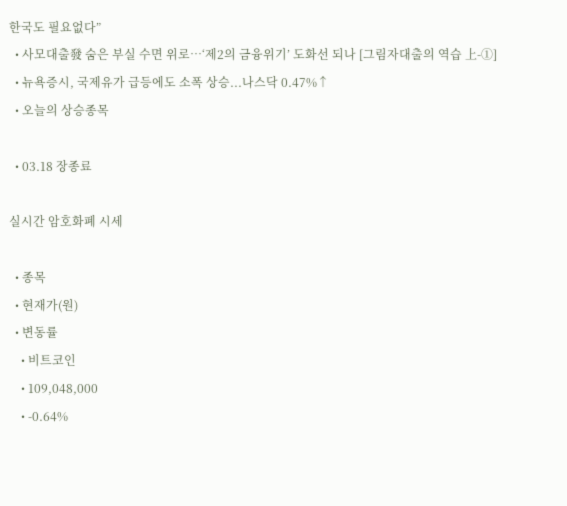한국도 필요없다”
  • 사모대출發 숨은 부실 수면 위로…‘제2의 금융위기’ 도화선 되나 [그림자대출의 역습 上-①]
  • 뉴욕증시, 국제유가 급등에도 소폭 상승...나스닥 0.47%↑
  • 오늘의 상승종목

  • 03.18 장종료

실시간 암호화폐 시세

  • 종목
  • 현재가(원)
  • 변동률
    • 비트코인
    • 109,048,000
    • -0.64%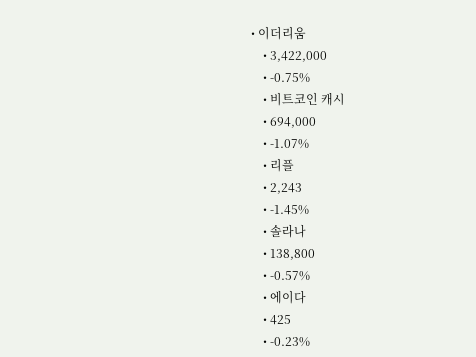• 이더리움
    • 3,422,000
    • -0.75%
    • 비트코인 캐시
    • 694,000
    • -1.07%
    • 리플
    • 2,243
    • -1.45%
    • 솔라나
    • 138,800
    • -0.57%
    • 에이다
    • 425
    • -0.23%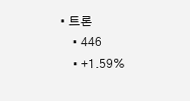• 트론
    • 446
    • +1.59%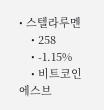• 스텔라루멘
    • 258
    • -1.15%
    • 비트코인에스브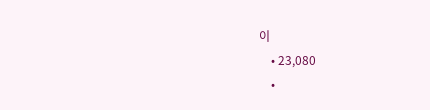이
    • 23,080
    •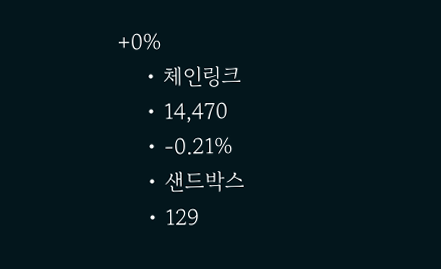+0%
    • 체인링크
    • 14,470
    • -0.21%
    • 샌드박스
    • 129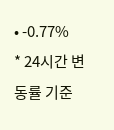• -0.77%
* 24시간 변동률 기준